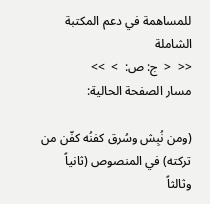للمساهمة في دعم المكتبة الشاملة
<<  <  ج: ص:  >  >>
مسار الصفحة الحالية:

(ومن نُبِش وسُرق كفنُه كفّن من تركته) في المنصوص (ثانياً وثالثاً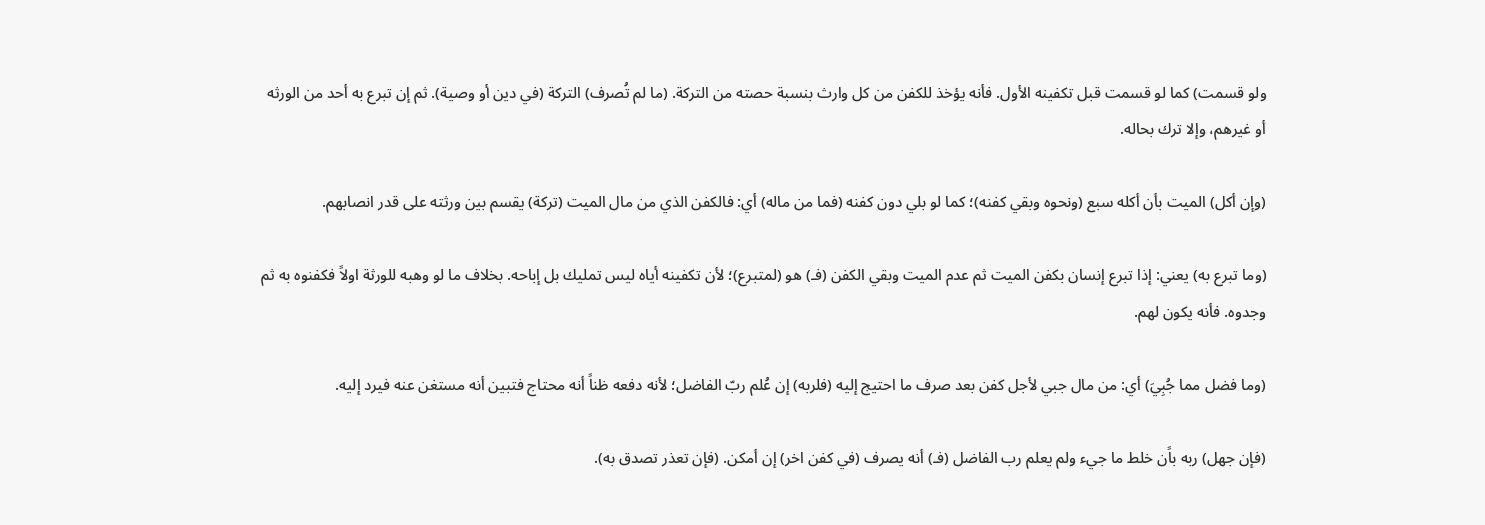ولو قسمت) كما لو قسمت قبل تكفينه الأول. فأنه يؤخذ للكفن من كل وارث بنسبة حصته من التركة. (ما لم تُصرف) التركة (في دين أو وصية). ثم إن تبرع به أحد من الورثه أو غيرهم، وإلا ترك بحاله.

(وإن أكل) الميت بأن أكله سبع (ونحوه وبقي كفنه)؛ كما لو بلي دون كفنه (فما من ماله) أي: فالكفن الذي من مال الميت (تركة) يقسم بين ورثته على قدر انصابهم.

(وما تبرع به) يعني: إذا تبرع إنسان بكفن الميت ثم عدم الميت وبقي الكفن (فـ) هو (لمتبرع)؛ لأن تكفينه أياه ليس تمليك بل إباحه. بخلاف ما لو وهبه للورثة اولاً فكفنوه به ثم وجدوه. فأنه يكون لهم.

(وما فضل مما جُبِيَ) أي: من مال جبي لأجل كفن بعد صرف ما احتيج إليه (فلربه) إن عُلم ربّ الفاضل؛ لأنه دفعه ظناً أنه محتاج فتبين أنه مستغن عنه فيرد إليه.

(فإن جهل) ربه باًن خلط ما جيء ولم يعلم رب الفاضل (فـ) أنه يصرف (في كفن اخر) إن أمكن. (فإن تعذر تصدق به).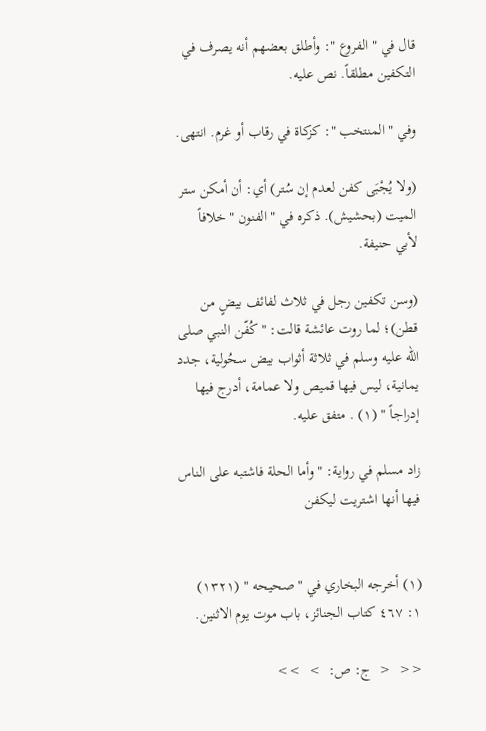قال في " الفروع ": وأطلق بعضهم أنه يصرف في التكفين مطلقاً. نص عليه.

وفي " المنتخب ": كزكاة في رقاب أو غرم. انتهى.

(ولا يُجْبَى كفن لعدم إن سُتر) أي: أن أمكن ستر الميت (بحشيش). ذكره في " الفنون " خلافاً لأبي حنيفة.

(وسن تكفين رجل في ثلاث لفائف بيضٍ من قطن)؛ لما روت عائشة قالت: " كُفّن النبي صلى الله عليه وسلم في ثلاثة أثواب بيض سحُولية، جدد يمانية، ليس فيها قميص ولا عمامة، أدرج فيها إدراجاً " (١) . متفق عليه.

زاد مسلم في رواية: " وأما الحلة فاشتبه على الناس فيها أنها اشتريت ليكفن


(١) أخرجه البخاري في " صحيحه " (١٣٢١) ١: ٤٦٧ كتاب الجنائز، باب موت يوم الاثنين.

<<  <  ج: ص:  >  >>